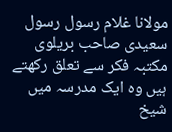مولانا غلام رسول رسول سعیدی صاحب بریلوی مکتبہ فکر سے تعلق رکھتے ہیں وہ ایک مدرسہ میں شیخ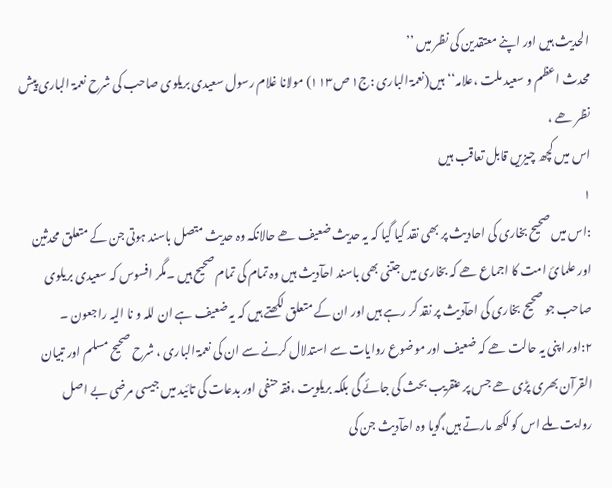الحدیث ہیں اور اپنے معتقدین کی نظر میں ’’
محدث اعظم و سعید ملت ،علامہ‘‘ہیں(نعمۃ الباری :ج١ ص١١٣) مولانا غلام رسول سعیدی بریلوی صاحب کی شرح نعمۃ الباری پیش نظر ھے ،
اس میں کچھ چیزیں قابل تعاقب ہیں
١
:اس میں صحیح بخاری کی احادیث پر بھی نقد کیا گیا کہ یہ حدیث ضعیف ھے حالانکہ وہ حدیث متصل باسند ہوتی جن کے متعلق محدثین اور علمائ امت کا اجماع ھے کہ بخاری میں جتنی بھی باسند احآدیث ہیں وہ تمام کی تمام صحیح ہیں ۔مگر افسوس کہ سعیدی بریلوی صاحب جو صحیح بخاری کی احآدیث پر نقد کر رہے ہیں اور ان کے متعلق لکھتے ہیں کہ یہ ضعیف ہے ان للہ و نا الیہ راجعون ۔
٢:اور اپنی یہ حالت ھے کہ ضعیف اور موضوع روایات سے استدلال کرنے سے ان کی نعمۃ الباری ، شرح صحیح مسلم اور تبیان القرآن بھری پڑی ھے جس پر عنقریب بحث کی جائے گی بلکہ بریلویت ،فقہ حنفی اور بدعات کی تائید میں جیسی مرضی بے اصل روایت ملے اس کو لکھ مارتے ہیں،گویا وہ احآدیث جن کی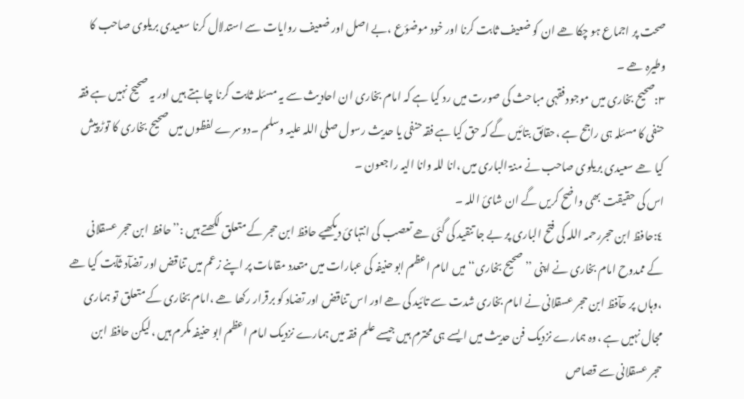صحت پر اجماع ہو چکا ھے ان کو ضعیف ثابت کرنا اور خود موضؤع ،بے اصل اور ضعیف روایات سے استدلال کرنا سعیدی بریلوی صاحب کا وطیرہ ھے ۔
٣:صحیح بخاری میں موجود فقہی مباحث کی صورت میں رد کیا ہے کہ امام بخاری ان احادیث سے یہ مسئلہ ثابت کرنا چاہتے ہیں اور یہ صحیح نہیں ہے فقہ حنفی کا مسئلہ ہی راجح ہے ،حقائق بتائیں گے کہ حق کیا ہے فقہ حنفی یا حدیث رسول صلی اللہ علیہ وسلم ۔دوسرے لفظوں میں صحیح بخاری کا توڑ پیش کیا ھے سعیدی بریلوی صاحب نے منۃ الباری میں ،انا للہ وانا الیہ راجعون ۔
اس کی حقیقت بھی واضح کریں گے ان شائ اللہ ۔
٤:حافظ ابن حجررحمہ اللہ کی فتح الباری پر بے جا تنقید کی گئی ھے تعصب کی انتہائ دیکھیے حافظ ابن حجر کے متعلق لکھتے ہیں :’’حافظ ابن حجر عسقلانی کے ممدوح امام بخاری نے اپنی ’’صحیح بخاری‘‘میں امام اعظم ابو حنیفہ کی عبارات میں متعدد مقامات پر اپنے زعم میں تناقض اور تضآد ثآبت کیا ھے ،وہاں پر حآفظ ابن حجر عسقلانی نے امام بخاری شدت سے تائید کی ھے اور اس تناقض اور تضاد کو برقرار رکھا ھے ،امام بخاری کے متعلق تو ہماری مجال نہیں ہے ،وہ ہمارے نزدیک فن حدیث میں ایسے ہی محترم ہیں جیسے علم فقہ میں ہمارے نزدیک امام اعظم ابو حنیفہ مکرم ہیں ،لیکن حافظ ابن حجر عسقلانی سے قصاص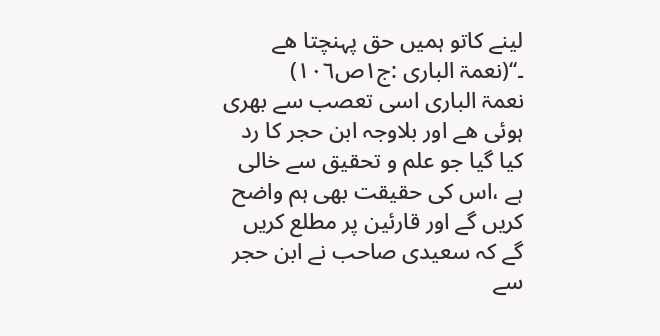لینے کاتو ہمیں حق پہنچتا ھے ۔‘‘(نعمۃ الباری :ج١ص١٠٦)
نعمۃ الباری اسی تعصب سے بھری ہوئی ھے اور بلاوجہ ابن حجر کا رد کیا گیا جو علم و تحقیق سے خالی ہے ،اس کی حقیقت بھی ہم واضح کریں گے اور قارئین پر مطلع کریں گے کہ سعیدی صاحب نے ابن حجر سے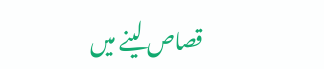قصاص لینے میں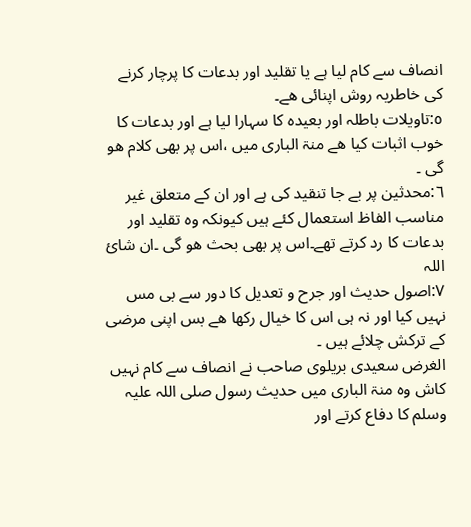انصاف سے کام لیا ہے یا تقلید اور بدعات کا پرچار کرنے کی خاطریہ روش اپنائی ھے۔
٥:تاویلات باطلہ اور بعیدہ کا سہارا لیا ہے اور بدعات کا خوب اثبات کیا ھے منۃ الباری میں ،اس پر بھی کلام ھو گی ۔
٦:محدثین پر بے جا تنقید کی ہے اور ان کے متعلق غیر مناسب الفاظ استعمال کئے ہیں کیونکہ وہ تقلید اور بدعات کا رد کرتے تھے۔اس پر بھی بحث ھو گی ۔ان شائ اللہ
٧:اصول حدیث اور جرح و تعدیل کا دور سے بی مس نہیں کیا اور نہ ہی اس کا خیال رکھا ھے بس اپنی مرضی کے ترکش چلائے ہیں ۔
الغرض سعیدی بریلوی صاحب نے انصاف سے کام نہیں کاش وہ منۃ الباری میں حدیث رسول صلی اللہ علیہ وسلم کا دفاع کرتے اور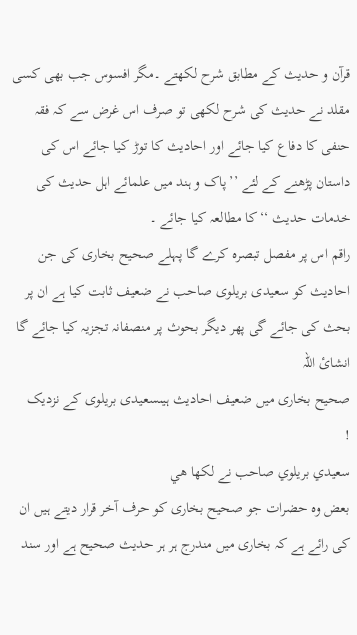قرآن و حدیث کے مطابق شرح لکھتے ۔مگر افسوس جب بھی کسی مقلد نے حدیث کی شرح لکھی تو صرف اس غرض سے کہ فقہ حنفی کا دفاع کیا جائے اور احادیث کا توڑ کیا جائے اس کی داستان پڑھنے کے لئے ’’پاک و ہند میں علمائے اہل حدیث کی خدمات حدیث ‘‘کا مطالعہ کیا جائے ۔
راقم اس پر مفصل تبصرہ کرے گا پہلے صحیح بخاری کی جن احادیث کو سعیدی بریلوی صاحب نے ضعیف ثابت کیا ہے ان پر بحث کی جائے گی پھر دیگر بحوث پر منصفانہ تجزیہ کیا جائے گا انشائ اللہ
صحیح بخاری میں ضعیف احادیث ہیںسعیدی بریلوی کے نزدیک
!
سعيدي بريلوي صاحب نے لكها هي
بعض وہ حضرات جو صحیح بخاری کو حرف آخر قرار دیتے ہیں ان کی رائے ہے کہ بخاری میں مندرج ہر ہر حدیث صحیح ہے اور سند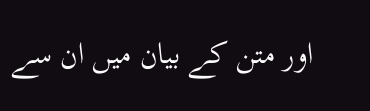اور متن کے بیان میں ان سے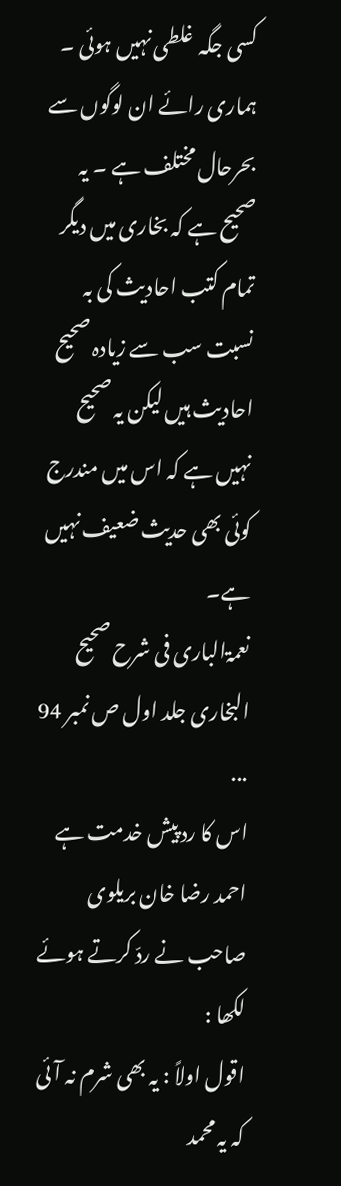کسی جگہ غلطی نہیں ہوئی ۔ ہماری رائے ان لوگوں سے بحرحال مختلف ہے ۔ یہ صحیح ہے کہ بخاری میں دیگر تمام کتب احادیث کی بہ نسبت سب سے زیادہ صحیح احادیث ہیں لیکن یہ صحیح نہیں ہے کہ اس میں مندرج کوئی بھی حدیث ضعیف نہیں ہے۔
نعمۃالباری فی شرح صحیح البخاری جلد اول ص نمبر 94
...
اس کا رد پیش خدمت ہے
احمد رضا خان بریلوی صاحب نے ردّ کرتے ہوئے لکھا :
اقول اولاً : یہ بھی شرم نہ آئی کہ یہ محمد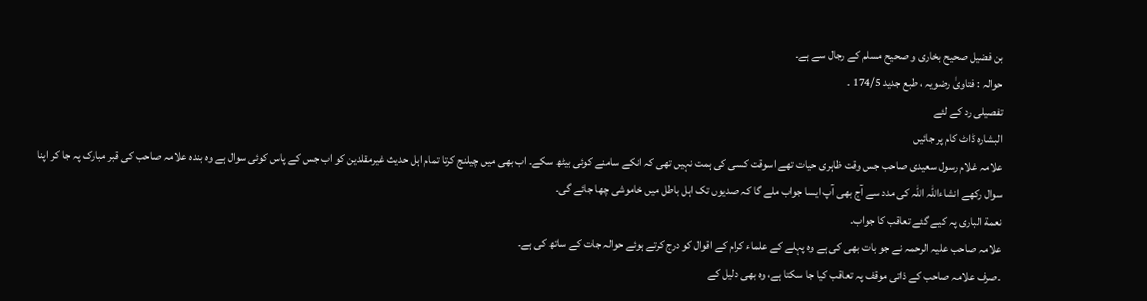بن فضیل صحیح بخاری و صحیح مسلم کے رجال سے ہے۔
حوالہ : فتاویٰ رضویہ ، طبع جدید 174/5 ۔
تفصیلی رد کے لئے
البشارہ ڈاٹ کام پر جائیں
علامہ غلام رسول سعیدی صاحب جس وقت ظاہری حیات تھے اسوقت کسی کی ہمت نہیں تھی کہ انکے سامنے کوئی بیٹھ سکے۔ اب بھی میں چیلنج کرتا تمام اہل حدیث غیرمقلدین کو اب جس کے پاس کوئی سوال ہے وہ بندہ علامہ صاحب کی قبر مبارک پہ جا کر اپنا سوال رکھے انشاءاللہ اللہ کی مدد سے آج بھی آپ ایسا جواب ملے گا کہ صدیوں تک اہل باطل میں خاموشی چھا جائے گی۔
نعمة الباری پہ کیے گئے تعاقب کا جواب۔
علامہ صاحب علیہ الرحمہ نے جو بات بھی کی ہے وہ پہلے کے علماء کرام کے اقوال کو درج کرتے ہوئے حوالہ جات کے ساتھ کی ہے۔
۔صرف علامہ صاحب کے ذاتی موقف پہ تعاقب کیا جا سکتا ہے، وہ بھی دلیل کے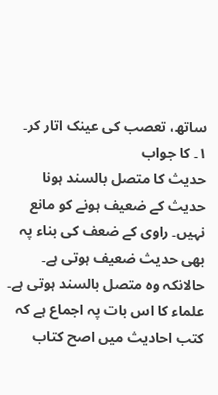ساتھ، تعصب کی عینک اتار کر۔
١۔ کا جواب
حدیث کا متصل بالسند ہونا حدیث کے ضعیف ہونے کو مانع نہیں۔ راوی کے ضعف کی بناء پہ بھی حدیث ضعیف ہوتی ہے۔ حالانکہ وہ متصل بالسند ہوتی ہے۔
علماء کا اس بات پہ اجماع ہے کہ کتب احادیث میں اصح کتاب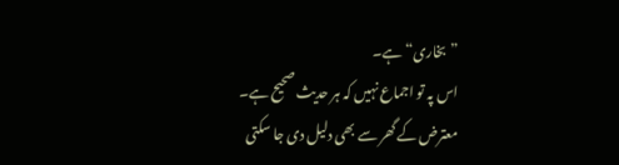”بخاری“ ہے۔
اس پہ تو اجماع نہیں کہ ہر حدیث صحیح ہے۔
معترض کے گھر سے بھی دلیل دی جا سکتی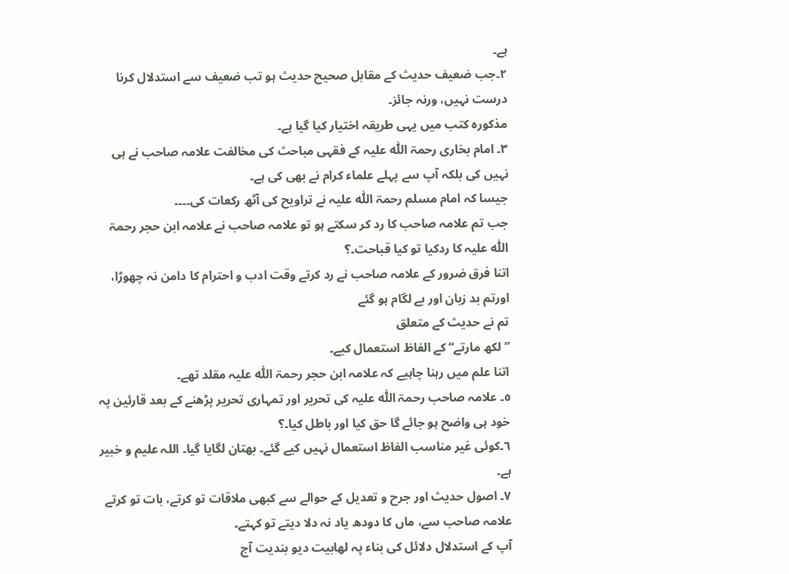ہے۔
٢۔جب ضعیف حدیث کے مقابل صحیح حدیث ہو تب ضعیف سے استدلال کرنا درست نہیں، ورنہ جائز۔
مذکورہ کتب میں یہی طریقہ اختیار کیا گیا ہے۔
٣۔ امام بخاری رحمۃ اللّٰہ علیہ کے فقہی مباحث کی مخالفت علامہ صاحب نے ہی نہیں کی بلکہ آپ سے پہلے علماء کرام نے بھی کی ہے۔
جیسا کہ امام مسلم رحمۃ اللّٰہ علیہ نے تراویح کی آٹھ رکعات کی۔۔۔۔
جب تم علامہ صاحب کا رد کر سکتے ہو تو علامہ صاحب نے علامہ ابن حجر رحمۃ اللّٰہ علیہ کا ردکیا تو کیا قباحت۔؟
اتنا فرق ضرور کے علامہ صاحب نے رد کرتے وقت ادب و احترام کا دامن نہ چھوڑا، اورتم بد زبان اور بے لگام ہو گئے
تم نے حدیث کے متعلق
” لکھ مارتے“ کے الفاظ استعمال کیے۔
اتنا علم میں رہنا چاہیے کہ علامہ ابن حجر رحمۃ اللّٰہ علیہ مقلد تھے۔
٥۔ علامہ صاحب رحمۃ اللّٰہ علیہ کی تحریر اور تمہاری تحریر پڑھنے کے بعد قارئین پہ خود ہی واضح ہو جائے گا حق کیا اور باطل کیا۔؟
٦۔کوئی غیر مناسب الفاظ استعمال نہیں کیے گئے۔ بھتان لگایا گیا۔ اللہ علیم و خبیر ہے۔
٧۔ اصول حدیث اور جرح و تعدیل کے حوالے سے کبھی ملاقات تو کرتے، بات تو کرتے علامہ صاحب سے، ماں کا دودھ یاد نہ دلا دیتے تو کہتے۔
آپ کے استدلال دلائل کی بناء پہ لھابیت دیو بندیت آج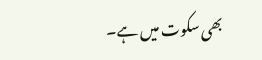بھی سکوت میں ہے۔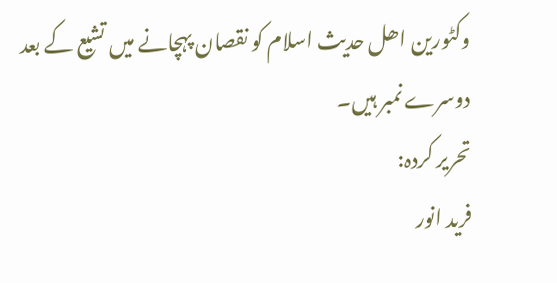وکٹورین اھل حدیث اسلام کو نقصان پہچانے میں تشیع کے بعد دوسرے نمبر ہیں۔
تحریر کردہ:
فرید انور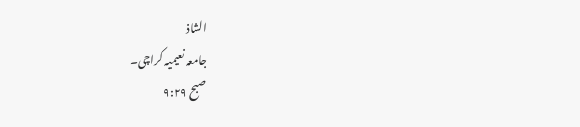الشاذ
جامعہ نعیمیہ کراچی۔
صبح ٩:٢٩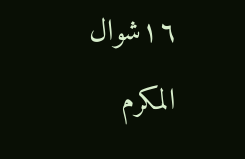١٦شوال المکرم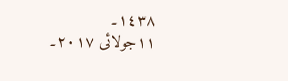١٤٣٨۔
١١جولائی ٢٠١٧۔